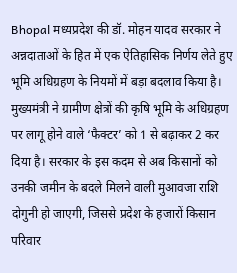Bhopal मध्यप्रदेश की डॉ. मोहन यादव सरकार ने अन्नदाताओं के हित में एक ऐतिहासिक निर्णय लेते हुए भूमि अधिग्रहण के नियमों में बड़ा बदलाव किया है। मुख्यमंत्री ने ग्रामीण क्षेत्रों की कृषि भूमि के अधिग्रहण पर लागू होने वाले ‘फैक्टर’ को 1 से बढ़ाकर 2 कर दिया है। सरकार के इस कदम से अब किसानों को उनकी जमीन के बदले मिलने वाली मुआवजा राशि दोगुनी हो जाएगी, जिससे प्रदेश के हजारों किसान परिवार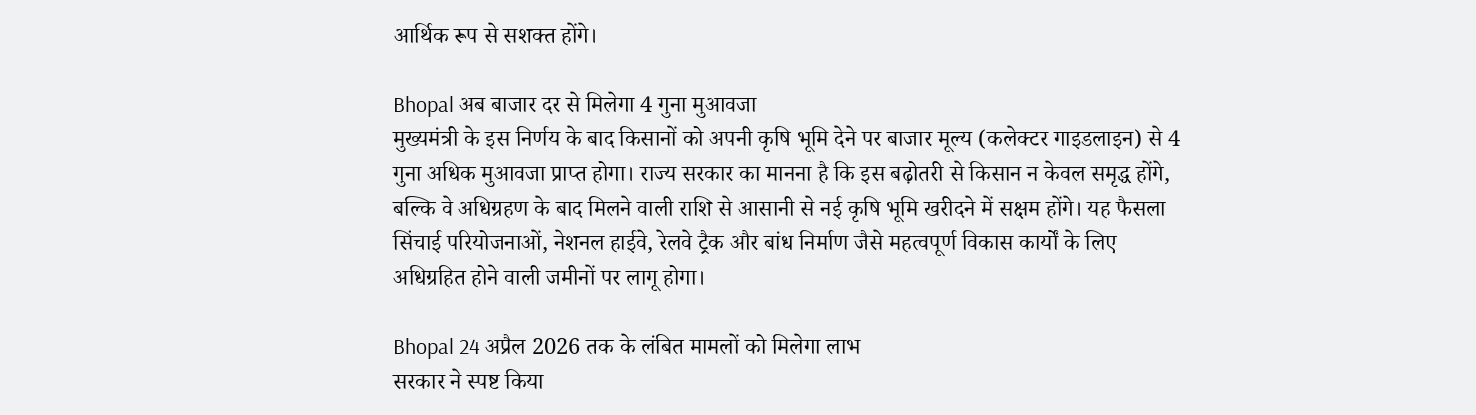आर्थिक रूप से सशक्त होंगे।

Bhopal अब बाजार दर से मिलेगा 4 गुना मुआवजा
मुख्यमंत्री के इस निर्णय के बाद किसानों को अपनी कृषि भूमि देने पर बाजार मूल्य (कलेक्टर गाइडलाइन) से 4 गुना अधिक मुआवजा प्राप्त होगा। राज्य सरकार का मानना है कि इस बढ़ोतरी से किसान न केवल समृद्ध होंगे, बल्कि वे अधिग्रहण के बाद मिलने वाली राशि से आसानी से नई कृषि भूमि खरीदने में सक्षम होंगे। यह फैसला सिंचाई परियोजनाओं, नेशनल हाईवे, रेलवे ट्रैक और बांध निर्माण जैसे महत्वपूर्ण विकास कार्यों के लिए अधिग्रहित होने वाली जमीनों पर लागू होगा।

Bhopal 24 अप्रैल 2026 तक के लंबित मामलों को मिलेगा लाभ
सरकार ने स्पष्ट किया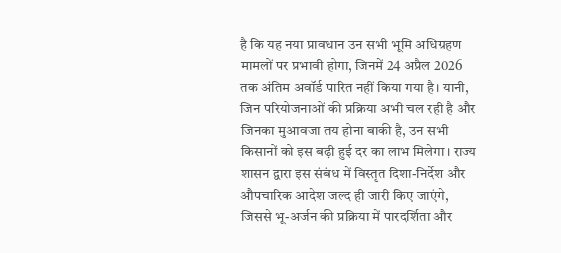है कि यह नया प्रावधान उन सभी भूमि अधिग्रहण मामलों पर प्रभावी होगा, जिनमें 24 अप्रैल 2026 तक अंतिम अवॉर्ड पारित नहीं किया गया है। यानी, जिन परियोजनाओं की प्रक्रिया अभी चल रही है और जिनका मुआवजा तय होना बाकी है, उन सभी किसानों को इस बढ़ी हुई दर का लाभ मिलेगा। राज्य शासन द्वारा इस संबंध में विस्तृत दिशा-निर्देश और औपचारिक आदेश जल्द ही जारी किए जाएंगे, जिससे भू-अर्जन की प्रक्रिया में पारदर्शिता और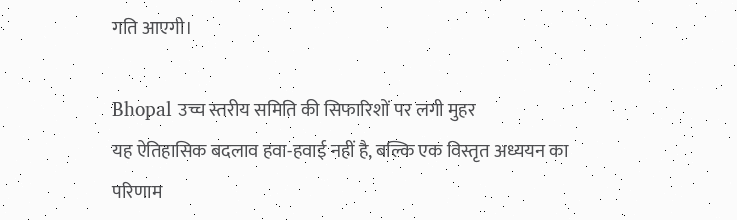गति आएगी।

Bhopal उच्च स्तरीय समिति की सिफारिशों पर लगी मुहर
यह ऐतिहासिक बदलाव हवा-हवाई नहीं है, बल्कि एक विस्तृत अध्ययन का परिणाम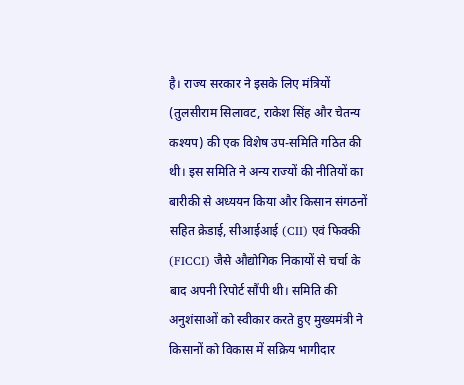है। राज्य सरकार ने इसके लिए मंत्रियों (तुलसीराम सिलावट, राकेश सिंह और चेतन्य कश्यप) की एक विशेष उप-समिति गठित की थी। इस समिति ने अन्य राज्यों की नीतियों का बारीकी से अध्ययन किया और किसान संगठनों सहित क्रेडाई, सीआईआई (CII) एवं फिक्की (FICCI) जैसे औद्योगिक निकायों से चर्चा के बाद अपनी रिपोर्ट सौंपी थी। समिति की अनुशंसाओं को स्वीकार करते हुए मुख्यमंत्री ने किसानों को विकास में सक्रिय भागीदार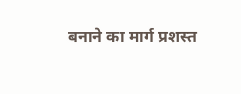बनाने का मार्ग प्रशस्त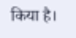किया है।